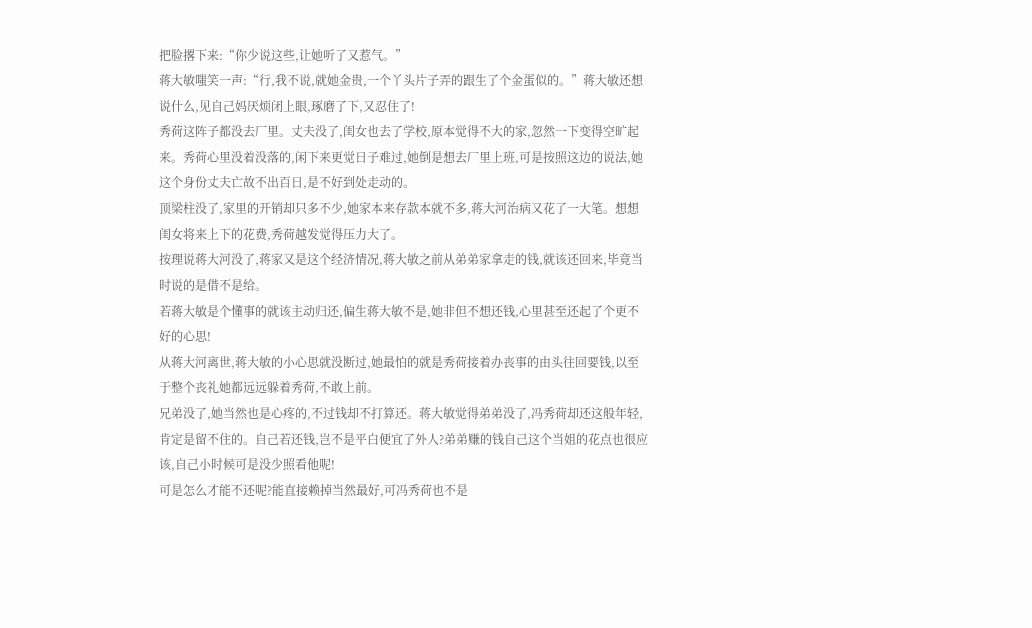把脸撂下来:“你少说这些,让她听了又惹气。”
蒋大敏嗤笑一声:“行,我不说,就她金贵,一个丫头片子弄的跟生了个金蛋似的。”蒋大敏还想说什么,见自己妈厌烦闭上眼,琢磨了下,又忍住了!
秀荷这阵子都没去厂里。丈夫没了,闺女也去了学校,原本觉得不大的家,忽然一下变得空旷起来。秀荷心里没着没落的,闲下来更觉日子难过,她倒是想去厂里上班,可是按照这边的说法,她这个身份丈夫亡故不出百日,是不好到处走动的。
顶梁柱没了,家里的开销却只多不少,她家本来存款本就不多,蒋大河治病又花了一大笔。想想闺女将来上下的花费,秀荷越发觉得压力大了。
按理说蒋大河没了,蒋家又是这个经济情况,蒋大敏之前从弟弟家拿走的钱,就该还回来,毕竟当时说的是借不是给。
若蒋大敏是个懂事的就该主动归还,偏生蒋大敏不是,她非但不想还钱,心里甚至还起了个更不好的心思!
从蒋大河离世,蒋大敏的小心思就没断过,她最怕的就是秀荷接着办丧事的由头往回要钱,以至于整个丧礼她都远远躲着秀荷,不敢上前。
兄弟没了,她当然也是心疼的,不过钱却不打算还。蒋大敏觉得弟弟没了,冯秀荷却还这般年轻,肯定是留不住的。自己若还钱,岂不是平白便宜了外人?弟弟赚的钱自己这个当姐的花点也很应该,自己小时候可是没少照看他呢!
可是怎么才能不还呢?能直接赖掉当然最好,可冯秀荷也不是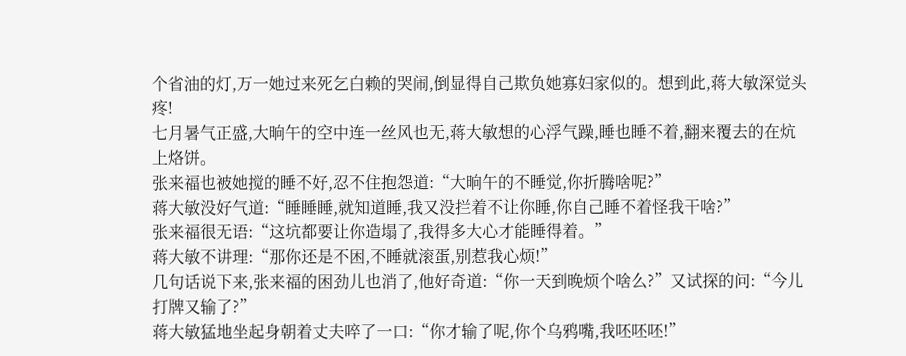个省油的灯,万一她过来死乞白赖的哭闹,倒显得自己欺负她寡妇家似的。想到此,蒋大敏深觉头疼!
七月暑气正盛,大晌午的空中连一丝风也无,蒋大敏想的心浮气躁,睡也睡不着,翻来覆去的在炕上烙饼。
张来福也被她搅的睡不好,忍不住抱怨道:“大晌午的不睡觉,你折腾啥呢?”
蒋大敏没好气道:“睡睡睡,就知道睡,我又没拦着不让你睡,你自己睡不着怪我干啥?”
张来福很无语:“这坑都要让你造塌了,我得多大心才能睡得着。”
蒋大敏不讲理:“那你还是不困,不睡就滚蛋,别惹我心烦!”
几句话说下来,张来福的困劲儿也消了,他好奇道:“你一天到晚烦个啥么?”又试探的问:“今儿打牌又输了?”
蒋大敏猛地坐起身朝着丈夫啐了一口:“你才输了呢,你个乌鸦嘴,我呸呸呸!”